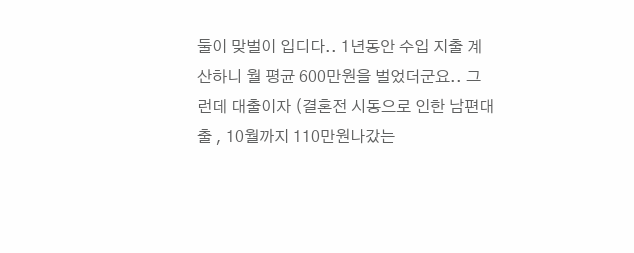둘이 맞벌이 입디다.. 1년동안 수입 지출 계산하니 월 평균 600만원을 벌었더군요.. 그런데 대출이자 (결혼전 시동으로 인한 남편대출 , 10월까지 110만원나갔는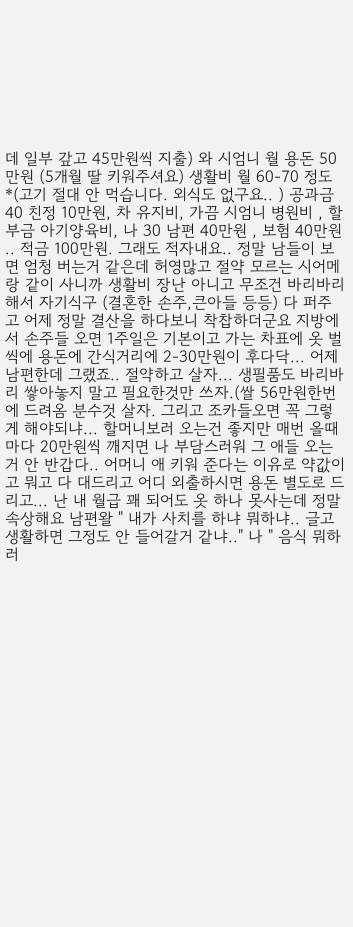데 일부 갚고 45만원씩 지출) 와 시엄니 월 용돈 50만원 (5개월 딸 키워주셔요) 생활비 월 60-70 정도 *(고기 절대 안 먹습니다. 외식도 없구요.. ) 공과금 40 친정 10만원, 차 유지비, 가끔 시엄니 병원비 , 할부금 아기양육비, 나 30 남편 40만원 , 보험 40만원 .. 적금 100만원. 그래도 적자내요.. 정말 남들이 보면 엄청 버는거 같은데 허영많고 절약 모르는 시어메랑 같이 사니까 생활비 장난 아니고 무조건 바리바리해서 자기식구 (결혼한 손주,큰아들 등등) 다 퍼주고 어제 정말 결산을 하다보니 착찹하더군요 지방에서 손주들 오면 1주일은 기본이고 가는 차표에 옷 벌씩에 용돈에 간식거리에 2-30만원이 후다닥... 어제 남편한데 그랬죠.. 절약하고 살자... 생필품도 바리바리 쌓아놓지 말고 필요한것만 쓰자.(쌀 56만원한번에 드려옴 분수것 살자. 그리고 조카들오면 꼭 그렇게 해야되냐... 할머니보러 오는건 좋지만 매번 올때마다 20만원씩 깨지면 나 부담스러워 그 애들 오는거 안 반갑다.. 어머니 애 키워 준다는 이유로 약값이고 뭐고 다 대드리고 어디 외출하시면 용돈 별도로 드리고... 난 내 월급 꽤 되어도 옷 하나 못사는데 정말 속상해요 남편왈 " 내가 사치를 하냐 뭐하냐.. 글고 생활하면 그정도 안 들어갈거 같냐.." 나 " 음식 뭐하러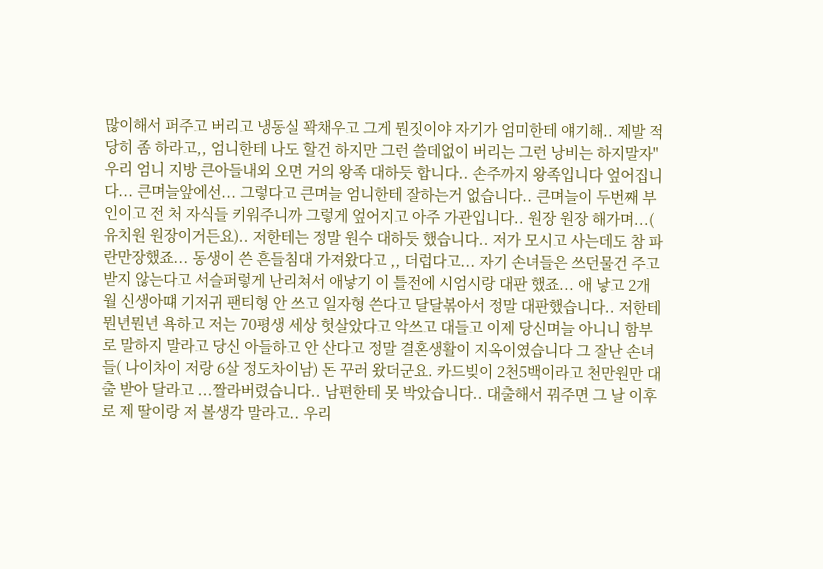많이해서 퍼주고 버리고 냉동실 꽉채우고 그게 뭔짓이야 자기가 엄미한테 얘기해.. 제발 적당히 좀 하라고,, 엄니한테 나도 할건 하지만 그런 쓸데없이 버리는 그런 낭비는 하지말자" 우리 엄니 지방 큰아들내외 오면 거의 왕족 대하듯 합니다.. 손주까지 왕족입니다 엎어집니다... 큰며늘앞에선... 그렇다고 큰며늘 엄니한테 잘하는거 없습니다.. 큰며늘이 두번째 부인이고 전 처 자식들 키워주니까 그렇게 엎어지고 아주 가관입니다.. 원장 원장 해가며...( 유치원 원장이거든요).. 저한테는 정말 원수 대하듯 했습니다.. 저가 모시고 사는데도 참 파란만장했죠... 동생이 쓴 흔들침대 가져왔다고 ,, 더럽다고... 자기 손녀들은 쓰던물건 주고받지 않는다고 서슬퍼렇게 난리쳐서 애낳기 이 틀전에 시엄시랑 대판 했죠... 애 낳고 2개월 신생아떄 기저귀 팬티형 안 쓰고 일자형 쓴다고 달달볶아서 정말 대판했습니다.. 저한테 뭔년뭔년 욕하고 저는 70평생 세상 헛살았다고 악쓰고 대들고 이제 당신며늘 아니니 함부로 말하지 말라고 당신 아들하고 안 산다고 정말 결혼생활이 지옥이였습니다 그 잘난 손녀들( 나이차이 저랑 6살 정도차이남) 돈 꾸러 왔더군요. 카드빚이 2천5백이라고 천만원만 대출 받아 달라고 ...짤라버렸습니다.. 남편한테 못 박았습니다.. 대출해서 꿔주면 그 날 이후로 제 딸이랑 저 볼생각 말라고.. 우리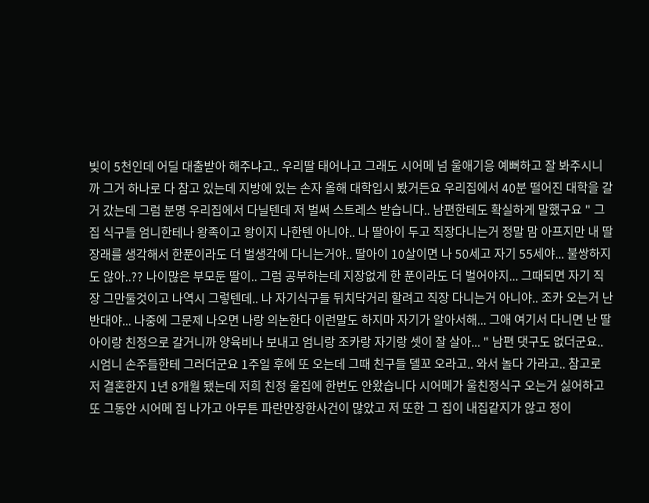빚이 5천인데 어딜 대출받아 해주냐고.. 우리딸 태어나고 그래도 시어메 넘 울애기응 예뻐하고 잘 봐주시니까 그거 하나로 다 참고 있는데 지방에 있는 손자 올해 대학입시 봤거든요 우리집에서 40분 떨어진 대학을 갈거 갔는데 그럼 분명 우리집에서 다닐텐데 저 벌써 스트레스 받습니다.. 남편한테도 확실하게 말했구요 " 그집 식구들 엄니한테나 왕족이고 왕이지 나한텐 아니야.. 나 딸아이 두고 직장다니는거 정말 맘 아프지만 내 딸 장래를 생각해서 한푼이라도 더 벌생각에 다니는거야.. 딸아이 10살이면 나 50세고 자기 55세야... 불쌍하지도 않아..?? 나이많은 부모둔 딸이.. 그럼 공부하는데 지장없게 한 푼이라도 더 벌어야지... 그때되면 자기 직장 그만둘것이고 나역시 그렇텐데.. 나 자기식구들 뒤치닥거리 할려고 직장 다니는거 아니야.. 조카 오는거 난 반대야... 나중에 그문제 나오면 나랑 의논한다 이런말도 하지마 자기가 알아서해... 그애 여기서 다니면 난 딸아이랑 친정으로 갈거니까 양육비나 보내고 엄니랑 조카랑 자기랑 셋이 잘 살아... " 남편 댓구도 없더군요.. 시엄니 손주들한테 그러더군요 1주일 후에 또 오는데 그때 친구들 델꼬 오라고.. 와서 놀다 가라고.. 참고로 저 결혼한지 1년 8개월 됐는데 저희 친정 울집에 한번도 안왔습니다 시어메가 울친정식구 오는거 싫어하고 또 그동안 시어메 집 나가고 아무튼 파란만장한사건이 많았고 저 또한 그 집이 내집같지가 않고 정이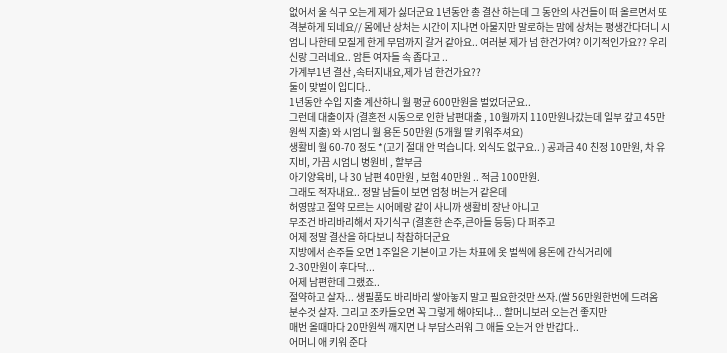없어서 울 식구 오는게 제가 싫더군요 1년동안 총 결산 하는데 그 동안의 사건들이 떠 올르면서 또 격분하게 되네요// 몸에난 상처는 시간이 지나면 아물지만 말로하는 맘에 상처는 평생간다더니 시엄니 나한테 모질게 한게 무덤까지 갈거 같아요.. 여러분 제가 넘 한건가여? 이기적인가요?? 우리신랑 그러네요.. 암튼 여자들 속 좁다고 ..
가계부1년 결산 ,속터지내요,제가 넘 한건가요??
둘이 맞벌이 입디다..
1년동안 수입 지출 계산하니 월 평균 600만원을 벌었더군요..
그런데 대출이자 (결혼전 시동으로 인한 남편대출 , 10월까지 110만원나갔는데 일부 갚고 45만원씩 지출) 와 시엄니 월 용돈 50만원 (5개월 딸 키워주셔요)
생활비 월 60-70 정도 *(고기 절대 안 먹습니다. 외식도 없구요.. ) 공과금 40 친정 10만원, 차 유지비, 가끔 시엄니 병원비 , 할부금
아기양육비, 나 30 남편 40만원 , 보험 40만원 .. 적금 100만원.
그래도 적자내요.. 정말 남들이 보면 엄청 버는거 같은데
허영많고 절약 모르는 시어메랑 같이 사니까 생활비 장난 아니고
무조건 바리바리해서 자기식구 (결혼한 손주,큰아들 등등) 다 퍼주고
어제 정말 결산을 하다보니 착찹하더군요
지방에서 손주들 오면 1주일은 기본이고 가는 차표에 옷 벌씩에 용돈에 간식거리에
2-30만원이 후다닥...
어제 남편한데 그랬죠..
절약하고 살자... 생필품도 바리바리 쌓아놓지 말고 필요한것만 쓰자.(쌀 56만원한번에 드려옴
분수것 살자. 그리고 조카들오면 꼭 그렇게 해야되냐... 할머니보러 오는건 좋지만
매번 올때마다 20만원씩 깨지면 나 부담스러워 그 애들 오는거 안 반갑다..
어머니 애 키워 준다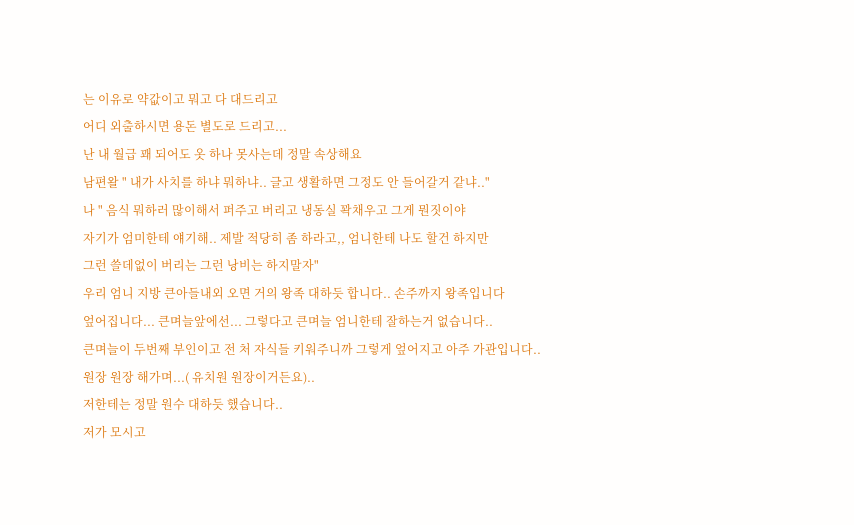는 이유로 약값이고 뭐고 다 대드리고
어디 외출하시면 용돈 별도로 드리고...
난 내 월급 꽤 되어도 옷 하나 못사는데 정말 속상해요
남편왈 " 내가 사치를 하냐 뭐하냐.. 글고 생활하면 그정도 안 들어갈거 같냐.."
나 " 음식 뭐하러 많이해서 퍼주고 버리고 냉동실 꽉채우고 그게 뭔짓이야
자기가 엄미한테 얘기해.. 제발 적당히 좀 하라고,, 엄니한테 나도 할건 하지만
그런 쓸데없이 버리는 그런 낭비는 하지말자"
우리 엄니 지방 큰아들내외 오면 거의 왕족 대하듯 합니다.. 손주까지 왕족입니다
엎어집니다... 큰며늘앞에선... 그렇다고 큰며늘 엄니한테 잘하는거 없습니다..
큰며늘이 두번째 부인이고 전 처 자식들 키워주니까 그렇게 엎어지고 아주 가관입니다..
원장 원장 해가며...( 유치원 원장이거든요)..
저한테는 정말 원수 대하듯 했습니다..
저가 모시고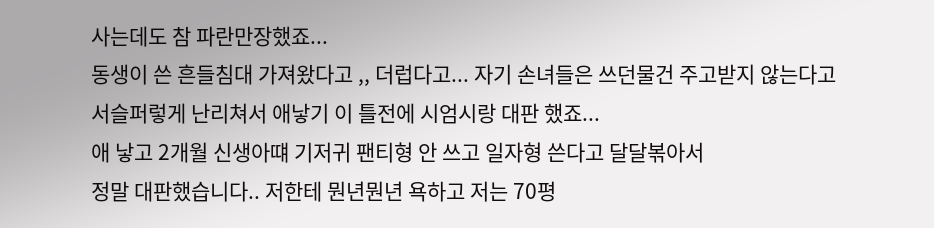사는데도 참 파란만장했죠...
동생이 쓴 흔들침대 가져왔다고 ,, 더럽다고... 자기 손녀들은 쓰던물건 주고받지 않는다고
서슬퍼렇게 난리쳐서 애낳기 이 틀전에 시엄시랑 대판 했죠...
애 낳고 2개월 신생아떄 기저귀 팬티형 안 쓰고 일자형 쓴다고 달달볶아서
정말 대판했습니다.. 저한테 뭔년뭔년 욕하고 저는 70평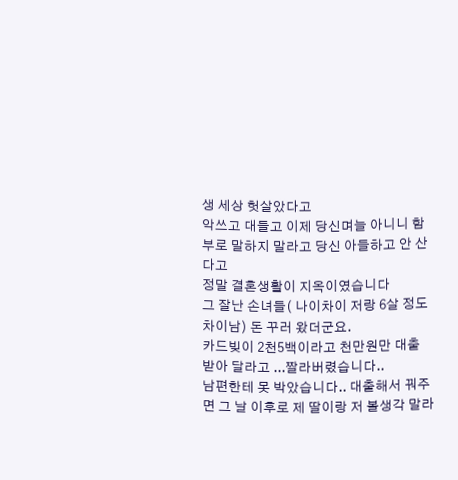생 세상 헛살았다고
악쓰고 대들고 이제 당신며늘 아니니 함부로 말하지 말라고 당신 아들하고 안 산다고
정말 결혼생활이 지옥이였습니다
그 잘난 손녀들( 나이차이 저랑 6살 정도차이남) 돈 꾸러 왔더군요.
카드빚이 2천5백이라고 천만원만 대출 받아 달라고 ...짤라버렸습니다..
남편한테 못 박았습니다.. 대출해서 꿔주면 그 날 이후로 제 딸이랑 저 볼생각 말라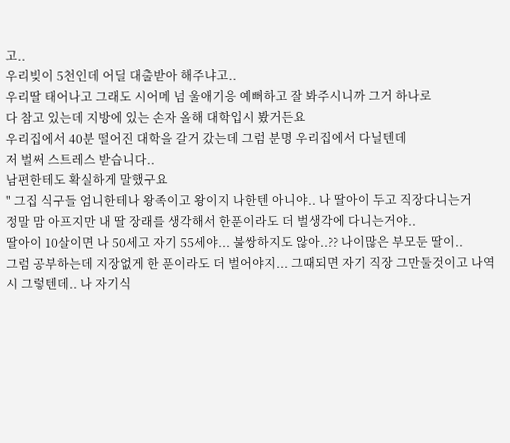고..
우리빚이 5천인데 어딜 대출받아 해주냐고..
우리딸 태어나고 그래도 시어메 넘 울애기응 예뻐하고 잘 봐주시니까 그거 하나로
다 참고 있는데 지방에 있는 손자 올해 대학입시 봤거든요
우리집에서 40분 떨어진 대학을 갈거 갔는데 그럼 분명 우리집에서 다닐텐데
저 벌써 스트레스 받습니다..
남편한테도 확실하게 말했구요
" 그집 식구들 엄니한테나 왕족이고 왕이지 나한텐 아니야.. 나 딸아이 두고 직장다니는거
정말 맘 아프지만 내 딸 장래를 생각해서 한푼이라도 더 벌생각에 다니는거야..
딸아이 10살이면 나 50세고 자기 55세야... 불쌍하지도 않아..?? 나이많은 부모둔 딸이..
그럼 공부하는데 지장없게 한 푼이라도 더 벌어야지... 그때되면 자기 직장 그만둘것이고 나역시 그렇텐데.. 나 자기식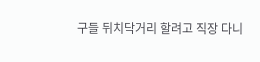구들 뒤치닥거리 할려고 직장 다니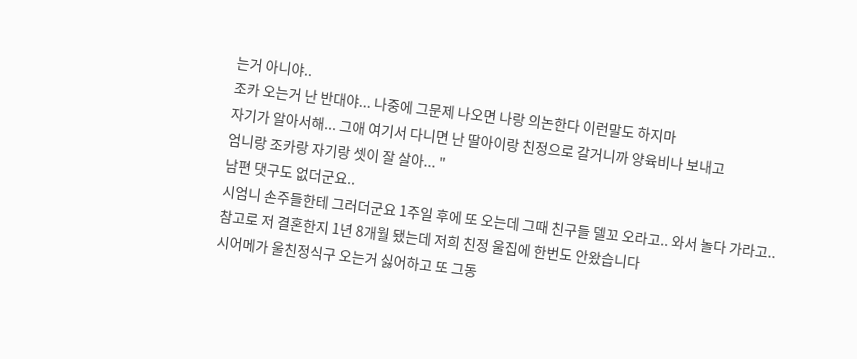는거 아니야..
조카 오는거 난 반대야... 나중에 그문제 나오면 나랑 의논한다 이런말도 하지마
자기가 알아서해... 그애 여기서 다니면 난 딸아이랑 친정으로 갈거니까 양육비나 보내고
엄니랑 조카랑 자기랑 셋이 잘 살아... "
남편 댓구도 없더군요..
시엄니 손주들한테 그러더군요 1주일 후에 또 오는데 그때 친구들 델꼬 오라고.. 와서 놀다 가라고..
참고로 저 결혼한지 1년 8개월 됐는데 저희 친정 울집에 한번도 안왔습니다
시어메가 울친정식구 오는거 싫어하고 또 그동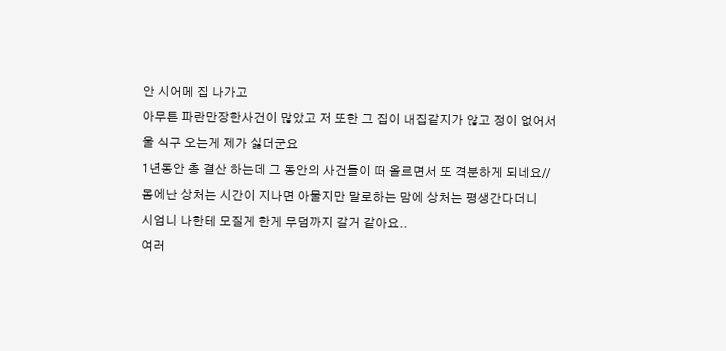안 시어메 집 나가고
아무튼 파란만장한사건이 많았고 저 또한 그 집이 내집같지가 않고 정이 없어서
울 식구 오는게 제가 싫더군요
1년동안 총 결산 하는데 그 동안의 사건들이 떠 올르면서 또 격분하게 되네요//
몸에난 상처는 시간이 지나면 아물지만 말로하는 맘에 상처는 평생간다더니
시엄니 나한테 모질게 한게 무덤까지 갈거 같아요..
여러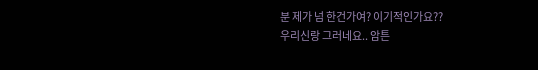분 제가 넘 한건가여? 이기적인가요??
우리신랑 그러네요.. 암튼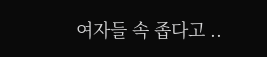여자들 속 좁다고 ..